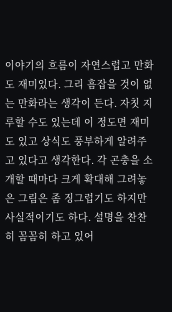이야기의 흐름이 자연스럽고 만화도 재미있다. 그리 흠잡을 것이 없는 만화라는 생각이 든다. 자칫 지루할 수도 있는데 이 정도면 재미도 있고 상식도 풍부하게 알려주고 있다고 생각한다. 각 곤충을 소개할 때마다 크게 확대해 그려놓은 그림은 좀 징그럽기도 하지만 사실적이기도 하다. 설명을 찬찬히 꼼꼼히 하고 있어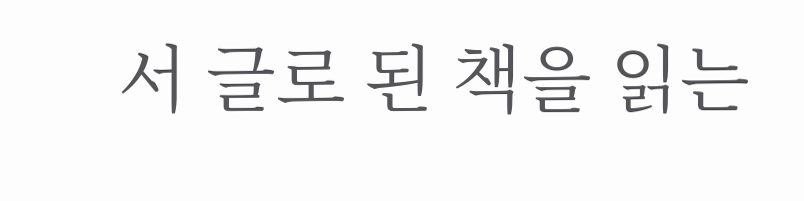서 글로 된 책을 읽는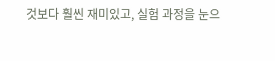것보다 훨씬 재미있고, 실험 과정을 눈으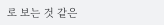로 보는 것 같은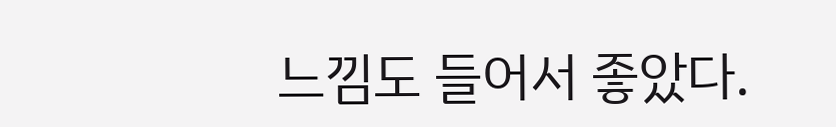느낌도 들어서 좋았다.